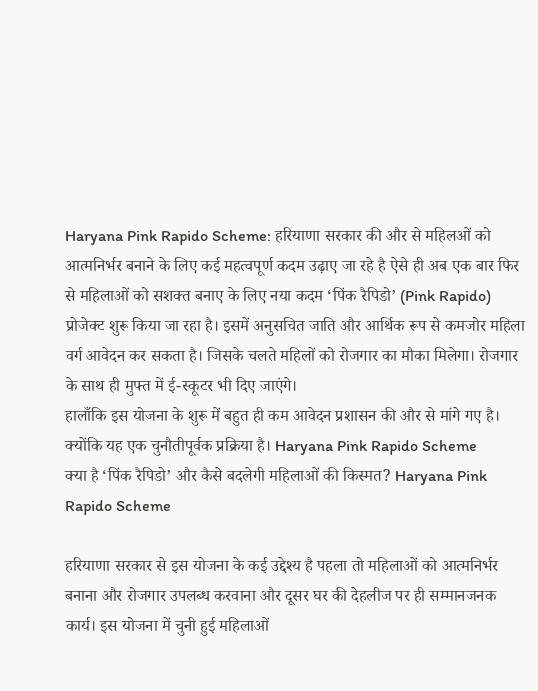Haryana Pink Rapido Scheme: हरियाणा सरकार की और से महिलओं को आत्मनिर्भर बनाने के लिए कई महत्वपूर्ण कदम उढ़ाए जा रहे है ऐसे ही अब एक बार फिर से महिलाओं को सशक्त बनाए के लिए नया कदम ‘पिंक रैपिडो’ (Pink Rapido) प्रोजेक्ट शुरू किया जा रहा है। इसमें अनुसचित जाति और आर्थिक रूप से कमजोर महिला वर्ग आवेदन कर सकता है। जिसके चलते महिलों को रोजगार का मौका मिलेगा। रोजगार के साथ ही मुफ्त में ई-स्कूटर भी दिए जाएंगे।
हालाँकि इस योजना के शुरू में बहुत ही कम आवेदन प्रशासन की और से मांगे गए है। क्योंकि यह एक चुनौतीपूर्वक प्रक्रिया है। Haryana Pink Rapido Scheme
क्या है ‘पिंक रैपिडो’ और कैसे बदलेगी महिलाओं की किस्मत? Haryana Pink Rapido Scheme

हरियाणा सरकार से इस योजना के कई उद्देश्य है पहला तो महिलाओं को आत्मनिर्भर बनाना और रोजगार उपलब्ध करवाना और दूसर घर की देहलीज पर ही सम्मानजनक कार्य। इस योजना में चुनी हुई महिलाओं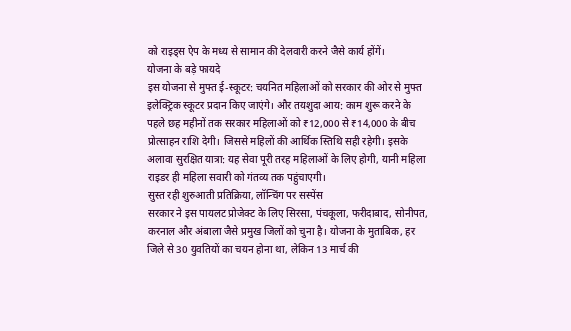को राइड्स ऐप के मध्य से सामान की देलवारी करने जैसे कार्य होंगें।
योजना के बड़े फायदे
इस योजना से मुफ्त ई-स्कूटर: चयनित महिलाओं को सरकार की ओर से मुफ्त इलेक्ट्रिक स्कूटर प्रदान किए जाएंगे। और तयशुदा आय: काम शुरू करने के पहले छह महीनों तक सरकार महिलाओं को ₹12,000 से ₹14,000 के बीच प्रोत्साहन राशि देगी। जिससे महिलों की आर्थिक स्तिथि सही रहेगी। इसके अलावा सुरक्षित यात्रा: यह सेवा पूरी तरह महिलाओं के लिए होगी, यानी महिला राइडर ही महिला सवारी को गंतव्य तक पहुंचाएगी।
सुस्त रही शुरुआती प्रतिक्रिया, लॉन्चिंग पर सस्पेंस
सरकार ने इस पायलट प्रोजेक्ट के लिए सिरसा, पंचकूला, फरीदाबाद, सोनीपत, करनाल और अंबाला जैसे प्रमुख जिलों को चुना है। योजना के मुताबिक, हर जिले से 30 युवतियों का चयन होना था, लेकिन 13 मार्च की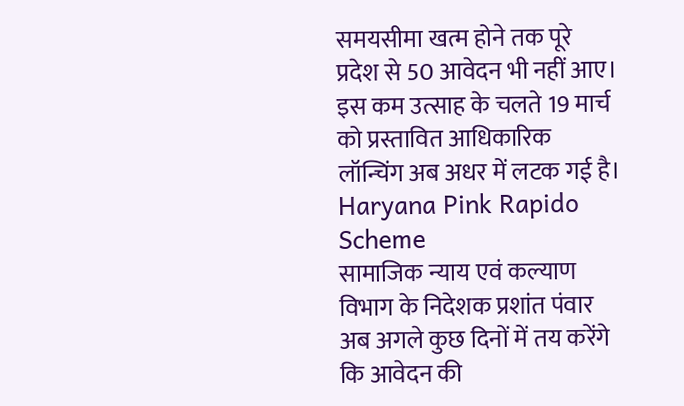समयसीमा खत्म होने तक पूरे प्रदेश से 50 आवेदन भी नहीं आए। इस कम उत्साह के चलते 19 मार्च को प्रस्तावित आधिकारिक लॉन्चिंग अब अधर में लटक गई है। Haryana Pink Rapido Scheme
सामाजिक न्याय एवं कल्याण विभाग के निदेशक प्रशांत पंवार अब अगले कुछ दिनों में तय करेंगे कि आवेदन की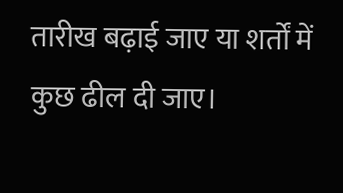तारीख बढ़ाई जाए या शर्तों में कुछ ढील दी जाए।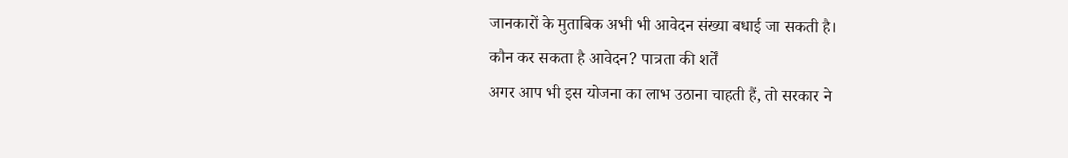जानकारों के मुताबिक अभी भी आवेदन संख्या बधाई जा सकती है।
कौन कर सकता है आवेदन? पात्रता की शर्तें
अगर आप भी इस योजना का लाभ उठाना चाहती हैं, तो सरकार ने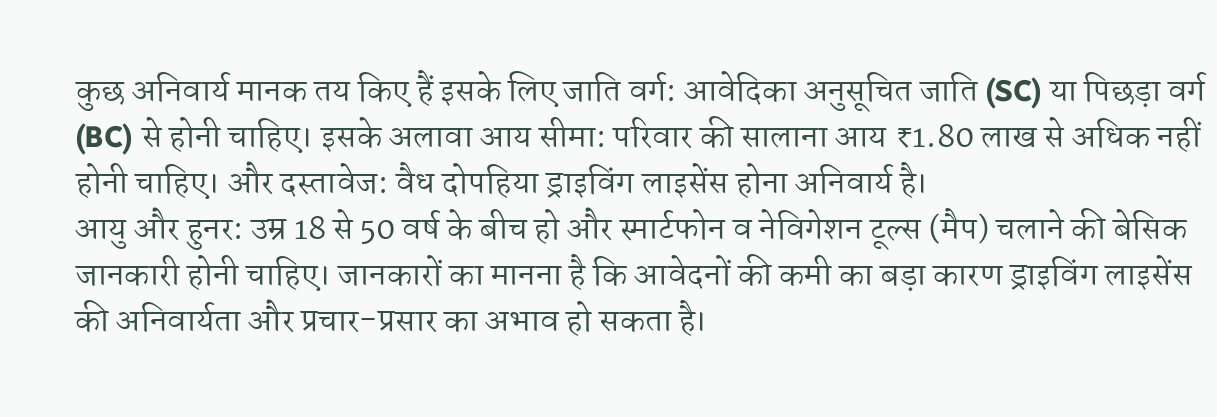कुछ अनिवार्य मानक तय किए हैं इसके लिए जाति वर्ग: आवेदिका अनुसूचित जाति (SC) या पिछड़ा वर्ग (BC) से होनी चाहिए। इसके अलावा आय सीमा: परिवार की सालाना आय ₹1.80 लाख से अधिक नहीं होनी चाहिए। और दस्तावेज: वैध दोपहिया ड्राइविंग लाइसेंस होना अनिवार्य है।
आयु और हुनर: उम्र 18 से 50 वर्ष के बीच हो और स्मार्टफोन व नेविगेशन टूल्स (मैप) चलाने की बेसिक जानकारी होनी चाहिए। जानकारों का मानना है कि आवेदनों की कमी का बड़ा कारण ड्राइविंग लाइसेंस की अनिवार्यता और प्रचार-प्रसार का अभाव हो सकता है।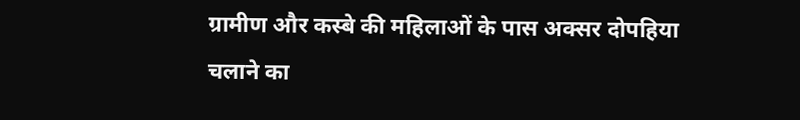ग्रामीण और कस्बे की महिलाओं के पास अक्सर दोपहिया चलाने का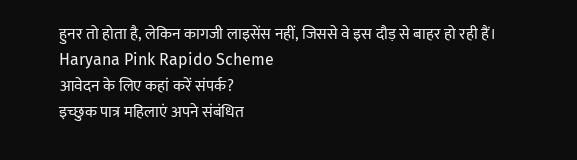हुनर तो होता है, लेकिन कागजी लाइसेंस नहीं, जिससे वे इस दौड़ से बाहर हो रही हैं। Haryana Pink Rapido Scheme
आवेदन के लिए कहां करें संपर्क?
इच्छुक पात्र महिलाएं अपने संबंधित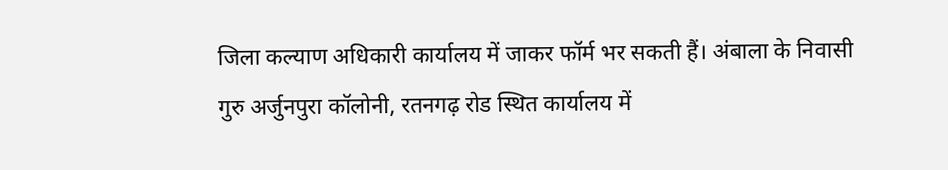जिला कल्याण अधिकारी कार्यालय में जाकर फॉर्म भर सकती हैं। अंबाला के निवासी गुरु अर्जुनपुरा कॉलोनी, रतनगढ़ रोड स्थित कार्यालय में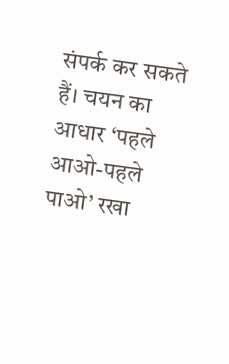संपर्क कर सकते हैं। चयन का आधार ‘पहले आओ-पहले पाओ’ रखा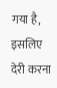गया है, इसलिए देरी करना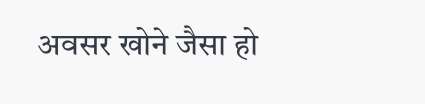अवसर खोने जैसा हो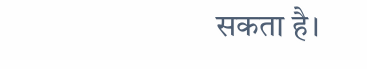सकता है।